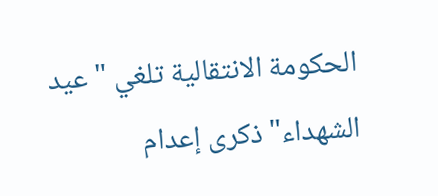الحكومة الانتقالية تلغي "عيد الشهداء" ذكرى إعدام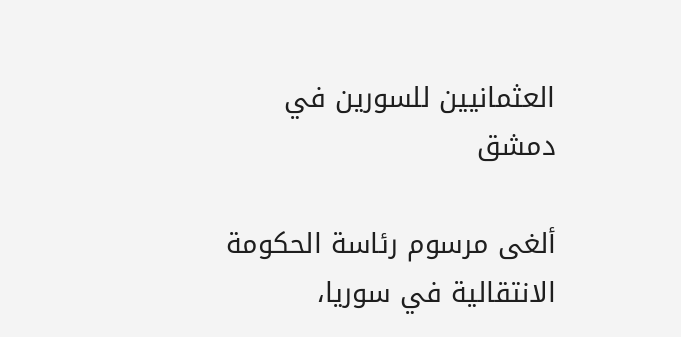العثمانيين للسورين في دمشق

ألغى مرسوم رئاسة الحكومة الانتقالية في سوريا،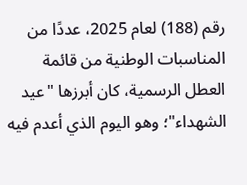رقم (188) لعام 2025، عددًا من المناسبات الوطنية من قائمة العطل الرسمية، كان أبرزها "عيد الشهداء"؛ وهو اليوم الذي أعدم فيه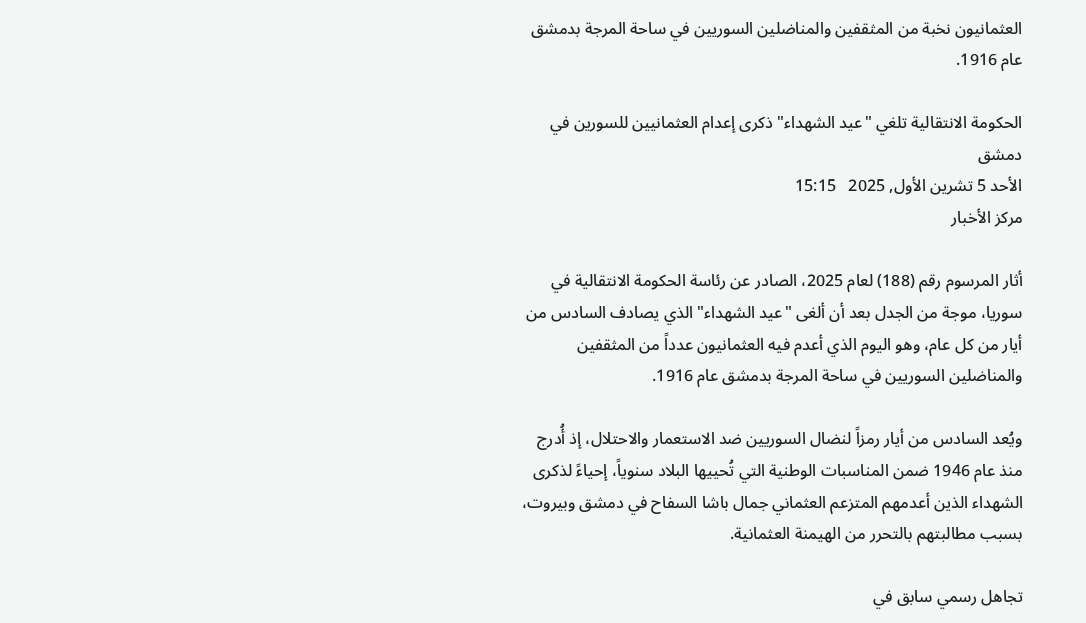العثمانيون نخبة من المثقفين والمناضلين السوريين في ساحة المرجة بدمشق عام 1916.

الحكومة الانتقالية تلغي "عيد الشهداء" ذكرى إعدام العثمانيين للسورين في دمشق
الأحد 5 تشرين الأول, 2025   15:15
مركز الأخبار

أثار المرسوم رقم (188) لعام 2025، الصادر عن رئاسة الحكومة الانتقالية في سوريا، موجة من الجدل بعد أن ألغى "عيد الشهداء" الذي يصادف السادس من أيار من كل عام، وهو اليوم الذي أعدم فيه العثمانيون عدداً من المثقفين والمناضلين السوريين في ساحة المرجة بدمشق عام 1916.

ويُعد السادس من أيار رمزاً لنضال السوريين ضد الاستعمار والاحتلال، إذ أُدرج منذ عام 1946 ضمن المناسبات الوطنية التي تُحييها البلاد سنوياً، إحياءً لذكرى الشهداء الذين أعدمهم المتزعم العثماني جمال باشا السفاح في دمشق وبيروت، بسبب مطالبتهم بالتحرر من الهيمنة العثمانية.

تجاهل رسمي سابق في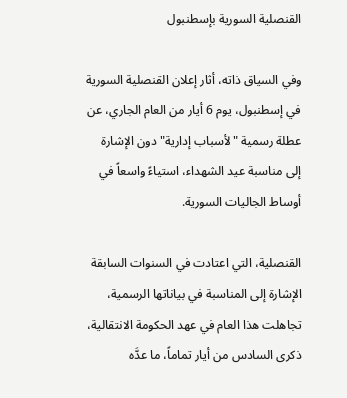القنصلية السورية بإسطنبول

وفي السياق ذاته، أثار إعلان القنصلية السورية في إسطنبول، يوم 6 أيار من العام الجاري، عن عطلة رسمية "لأسباب إدارية" دون الإشارة إلى مناسبة عيد الشهداء، استياءً واسعاً في أوساط الجاليات السورية.

القنصلية، التي اعتادت في السنوات السابقة الإشارة إلى المناسبة في بياناتها الرسمية، تجاهلت هذا العام في عهد الحكومة الانتقالية، ذكرى السادس من أيار تماماً، ما عدَّه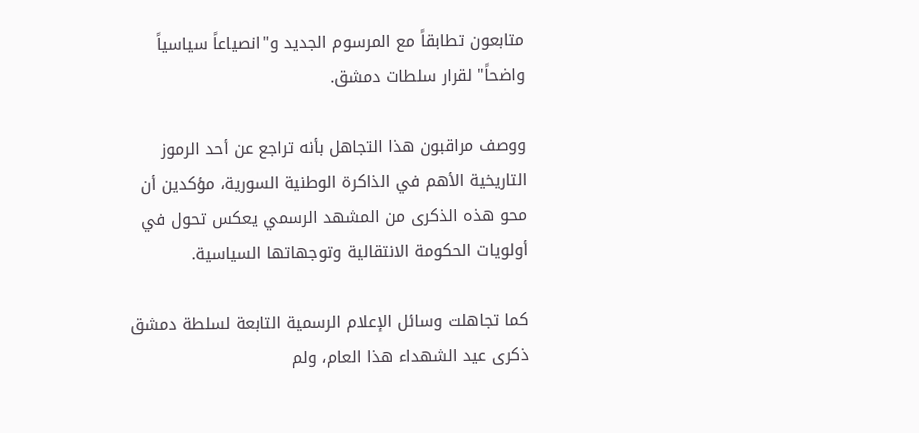متابعون تطابقاً مع المرسوم الجديد و"انصياعاً سياسياً واضحاً" لقرار سلطات دمشق.

ووصف مراقبون هذا التجاهل بأنه تراجع عن أحد الرموز التاريخية الأهم في الذاكرة الوطنية السورية، مؤكدين أن محو هذه الذكرى من المشهد الرسمي يعكس تحول في أولويات الحكومة الانتقالية وتوجهاتها السياسية.

كما تجاهلت وسائل الإعلام الرسمية التابعة لسلطة دمشق ذكرى عيد الشهداء هذا العام، ولم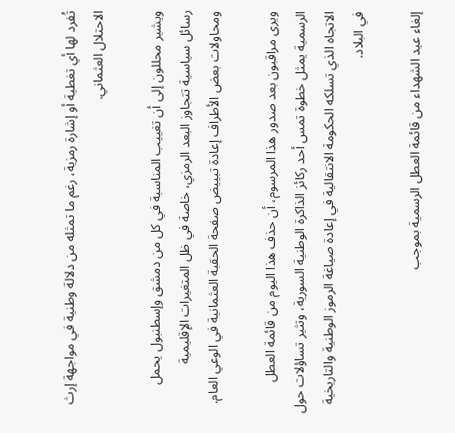تُفرد لها أي تغطية أو إشارة رمزية، رغم ما تمثله من دلالة وطنية في مواجهة إرث الاحتلال العثماني.

ويشير محللون إلى أن تغييب المناسبة في كل من دمشق وإسطنبول يحمل رسائل سياسية تتجاوز البعد الرمزي، خاصة في ظل المتغيرات الإقليمية ومحاولات بعض الأطراف إعادة تبييض صفحة الحقبة العثمانية في الوعي العام.

ويرى مراقبون بعد صدور هذا المرسوم، أن حذف هذا اليوم من قائمة العطل الرسمية يمثل خطوة تمس أحد ركائز الذاكرة الوطنية السورية، وتثير تساؤلات حول الاتجاه الذي تسلكه الحكومة الانتقالية في إعادة صياغة الرموز الوطنية والتاريخية في البلاد.

إلغاء عيد الشهداء من قائمة العطل الرسمية بموجب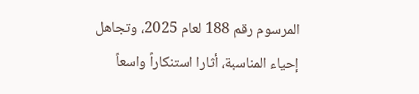المرسوم رقم 188 لعام 2025، وتجاهل إحياء المناسبة، أثارا استنكاراً واسعاً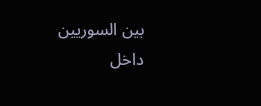بين السوريين داخل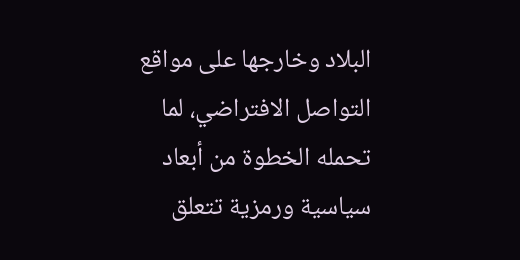البلاد وخارجها على مواقع التواصل الافتراضي، لما تحمله الخطوة من أبعاد سياسية ورمزية تتعلق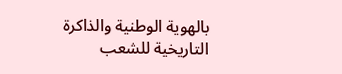بالهوية الوطنية والذاكرة التاريخية للشعب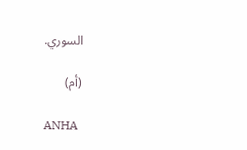السوري.

(أم)

ANHA